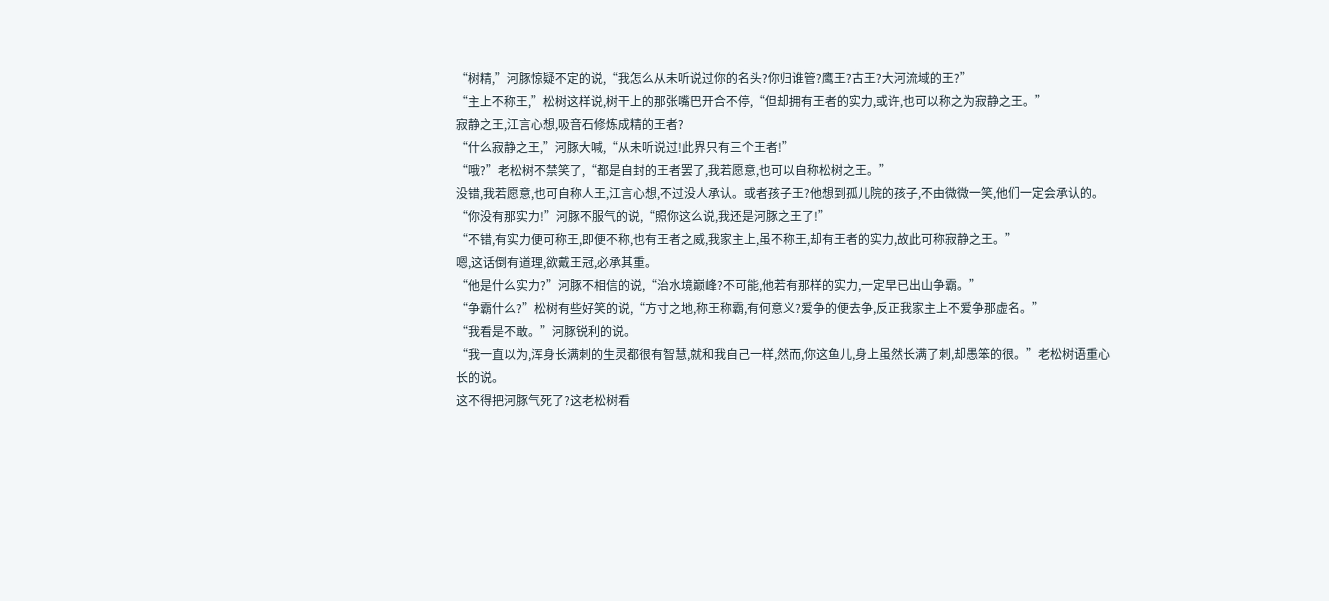“树精,”河豚惊疑不定的说,“我怎么从未听说过你的名头?你归谁管?鹰王?古王?大河流域的王?”
“主上不称王,”松树这样说,树干上的那张嘴巴开合不停,“但却拥有王者的实力,或许,也可以称之为寂静之王。”
寂静之王,江言心想,吸音石修炼成精的王者?
“什么寂静之王,”河豚大喊,“从未听说过!此界只有三个王者!”
“哦?”老松树不禁笑了,“都是自封的王者罢了,我若愿意,也可以自称松树之王。”
没错,我若愿意,也可自称人王,江言心想,不过没人承认。或者孩子王?他想到孤儿院的孩子,不由微微一笑,他们一定会承认的。
“你没有那实力!”河豚不服气的说,“照你这么说,我还是河豚之王了!”
“不错,有实力便可称王,即便不称,也有王者之威,我家主上,虽不称王,却有王者的实力,故此可称寂静之王。”
嗯,这话倒有道理,欲戴王冠,必承其重。
“他是什么实力?”河豚不相信的说,“治水境巅峰?不可能,他若有那样的实力,一定早已出山争霸。”
“争霸什么?”松树有些好笑的说,“方寸之地,称王称霸,有何意义?爱争的便去争,反正我家主上不爱争那虚名。”
“我看是不敢。”河豚锐利的说。
“我一直以为,浑身长满刺的生灵都很有智慧,就和我自己一样,然而,你这鱼儿,身上虽然长满了刺,却愚笨的很。”老松树语重心长的说。
这不得把河豚气死了?这老松树看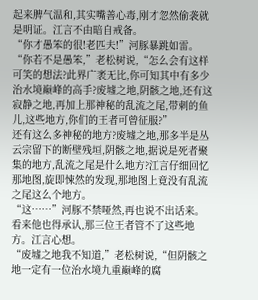起来脾气温和,其实嘴善心毒,刚才忽然偷袭就是明证。江言不由暗自戒备。
“你才愚笨的很!老匹夫!”河豚暴跳如雷。
“你若不是愚笨,”老松树说,“怎么会有这样可笑的想法?此界广袤无比,你可知其中有多少治水境巅峰的高手?废墟之地,阴骸之地,还有这寂静之地,再加上那神秘的乱流之尾,带刺的鱼儿,这些地方,你们的王者可曾征服?”
还有这么多神秘的地方?废墟之地,那多半是丛云宗留下的断壁残垣,阴骸之地,据说是死者聚集的地方,乱流之尾是什么地方?江言仔细回忆那地图,旋即悚然的发现,那地图上竟没有乱流之尾这么个地方。
“这……”河豚不禁哑然,再也说不出话来。
看来他也得承认,那三位王者管不了这些地方。江言心想。
“废墟之地我不知道,”老松树说,“但阴骸之地一定有一位治水境九重巅峰的腐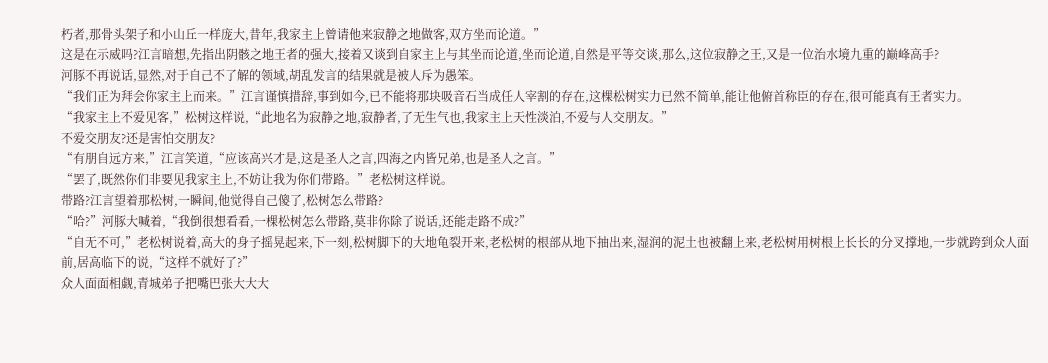朽者,那骨头架子和小山丘一样庞大,昔年,我家主上曾请他来寂静之地做客,双方坐而论道。”
这是在示威吗?江言暗想,先指出阴骸之地王者的强大,接着又谈到自家主上与其坐而论道,坐而论道,自然是平等交谈,那么,这位寂静之王,又是一位治水境九重的巅峰高手?
河豚不再说话,显然,对于自己不了解的领域,胡乱发言的结果就是被人斥为愚笨。
“我们正为拜会你家主上而来。”江言谨慎措辞,事到如今,已不能将那块吸音石当成任人宰割的存在,这棵松树实力已然不简单,能让他俯首称臣的存在,很可能真有王者实力。
“我家主上不爱见客,”松树这样说,“此地名为寂静之地,寂静者,了无生气也,我家主上天性淡泊,不爱与人交朋友。”
不爱交朋友?还是害怕交朋友?
“有朋自远方来,”江言笑道,“应该高兴才是,这是圣人之言,四海之内皆兄弟,也是圣人之言。”
“罢了,既然你们非要见我家主上,不妨让我为你们带路。”老松树这样说。
带路?江言望着那松树,一瞬间,他觉得自己傻了,松树怎么带路?
“哈?”河豚大喊着,“我倒很想看看,一棵松树怎么带路,莫非你除了说话,还能走路不成?”
“自无不可,”老松树说着,高大的身子摇晃起来,下一刻,松树脚下的大地龟裂开来,老松树的根部从地下抽出来,湿润的泥土也被翻上来,老松树用树根上长长的分叉撑地,一步就跨到众人面前,居高临下的说,“这样不就好了?”
众人面面相觑,青城弟子把嘴巴张大大大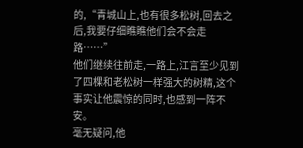的,“青城山上,也有很多松树,回去之后,我要仔细瞧瞧他们会不会走路……”
他们继续往前走,一路上,江言至少见到了四棵和老松树一样强大的树精,这个事实让他震惊的同时,也感到一阵不安。
毫无疑问,他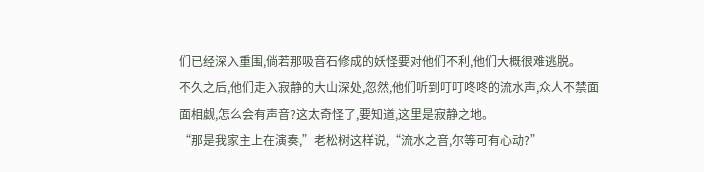们已经深入重围,倘若那吸音石修成的妖怪要对他们不利,他们大概很难逃脱。
不久之后,他们走入寂静的大山深处,忽然,他们听到叮叮咚咚的流水声,众人不禁面面相觑,怎么会有声音?这太奇怪了,要知道,这里是寂静之地。
“那是我家主上在演奏,”老松树这样说,“流水之音,尔等可有心动?”